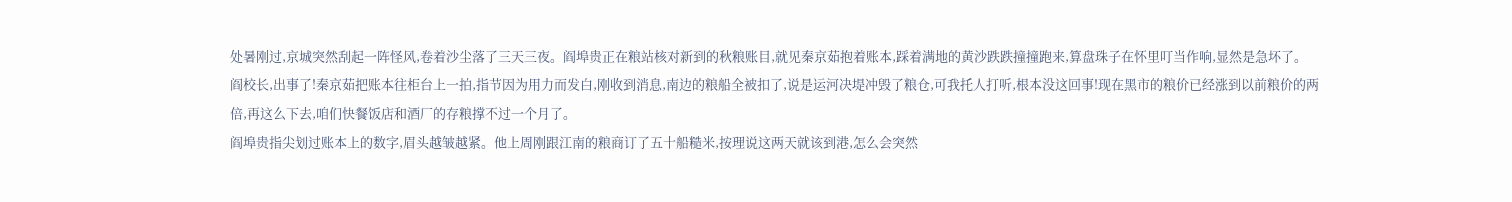处暑刚过,京城突然刮起一阵怪风,卷着沙尘落了三天三夜。阎埠贵正在粮站核对新到的秋粮账目,就见秦京茹抱着账本,踩着满地的黄沙跌跌撞撞跑来,算盘珠子在怀里叮当作响,显然是急坏了。
阎校长,出事了!秦京茹把账本往柜台上一拍,指节因为用力而发白,刚收到消息,南边的粮船全被扣了,说是运河决堤冲毁了粮仓,可我托人打听,根本没这回事!现在黑市的粮价已经涨到以前粮价的两倍,再这么下去,咱们快餐饭店和酒厂的存粮撑不过一个月了。
阎埠贵指尖划过账本上的数字,眉头越皱越紧。他上周刚跟江南的粮商订了五十船糙米,按理说这两天就该到港,怎么会突然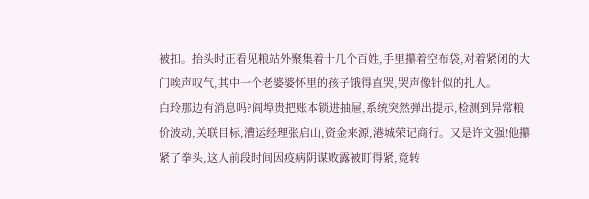被扣。抬头时正看见粮站外聚集着十几个百姓,手里攥着空布袋,对着紧闭的大门唉声叹气,其中一个老婆婆怀里的孩子饿得直哭,哭声像针似的扎人。
白玲那边有消息吗?阎埠贵把账本锁进抽屉,系统突然弹出提示,检测到异常粮价波动,关联目标,漕运经理张启山,资金来源,港城荣记商行。又是许文强!他攥紧了拳头,这人前段时间因疫病阴谋败露被盯得紧,竟转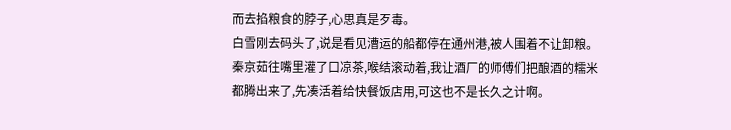而去掐粮食的脖子,心思真是歹毒。
白雪刚去码头了,说是看见漕运的船都停在通州港,被人围着不让卸粮。秦京茹往嘴里灌了口凉茶,喉结滚动着,我让酒厂的师傅们把酿酒的糯米都腾出来了,先凑活着给快餐饭店用,可这也不是长久之计啊。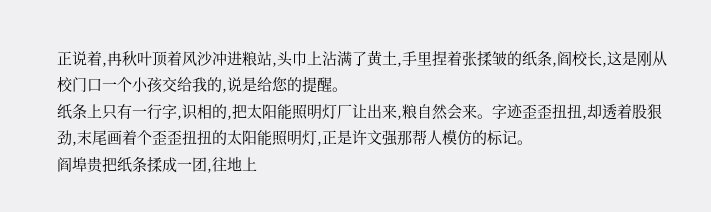正说着,冉秋叶顶着风沙冲进粮站,头巾上沾满了黄土,手里捏着张揉皱的纸条,阎校长,这是刚从校门口一个小孩交给我的,说是给您的提醒。
纸条上只有一行字,识相的,把太阳能照明灯厂让出来,粮自然会来。字迹歪歪扭扭,却透着股狠劲,末尾画着个歪歪扭扭的太阳能照明灯,正是许文强那帮人模仿的标记。
阎埠贵把纸条揉成一团,往地上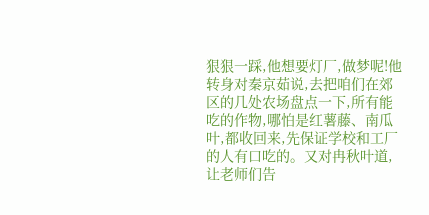狠狠一踩,他想要灯厂,做梦呢!他转身对秦京茹说,去把咱们在郊区的几处农场盘点一下,所有能吃的作物,哪怕是红薯藤、南瓜叶,都收回来,先保证学校和工厂的人有口吃的。又对冉秋叶道,让老师们告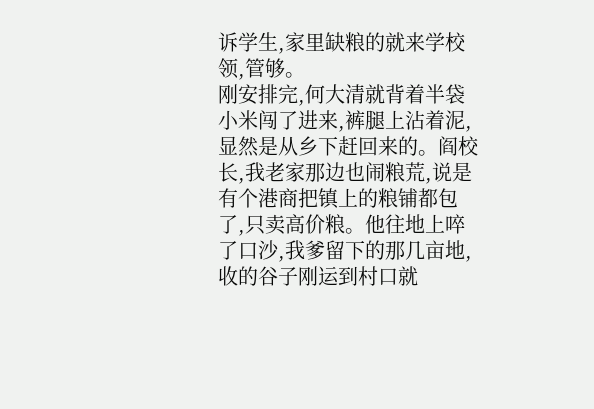诉学生,家里缺粮的就来学校领,管够。
刚安排完,何大清就背着半袋小米闯了进来,裤腿上沾着泥,显然是从乡下赶回来的。阎校长,我老家那边也闹粮荒,说是有个港商把镇上的粮铺都包了,只卖高价粮。他往地上啐了口沙,我爹留下的那几亩地,收的谷子刚运到村口就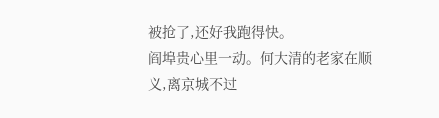被抢了,还好我跑得快。
阎埠贵心里一动。何大清的老家在顺义,离京城不过